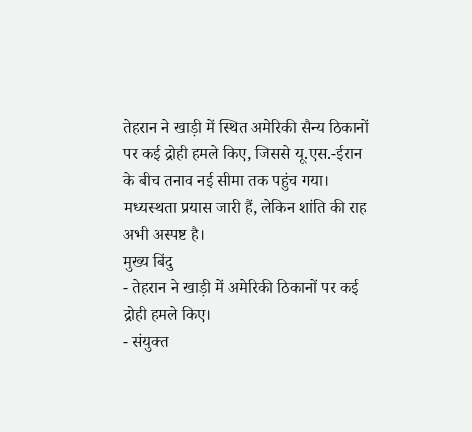तेहरान ने खाड़ी में स्थित अमेरिकी सैन्य ठिकानों पर कई द्रोही हमले किए, जिससे यू.एस.-ईरान के बीच तनाव नई सीमा तक पहुंच गया। मध्यस्थता प्रयास जारी हैं, लेकिन शांति की राह अभी अस्पष्ट है।
मुख्य बिंदु
- तेहरान ने खाड़ी में अमेरिकी ठिकानों पर कई द्रोही हमले किए।
- संयुक्त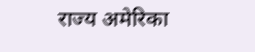राज्य अमेरिका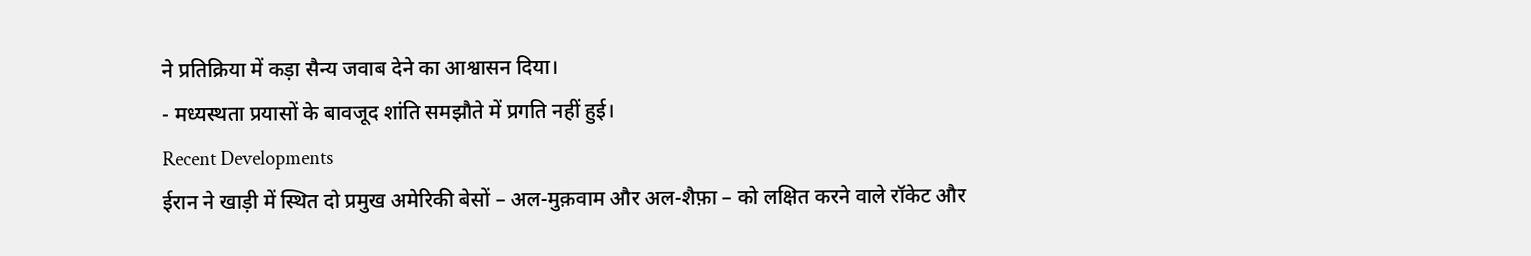ने प्रतिक्रिया में कड़ा सैन्य जवाब देने का आश्वासन दिया।
- मध्यस्थता प्रयासों के बावजूद शांति समझौते में प्रगति नहीं हुई।
Recent Developments
ईरान ने खाड़ी में स्थित दो प्रमुख अमेरिकी बेसों – अल-मुक़वाम और अल-शैफ़ा – को लक्षित करने वाले रॉकेट और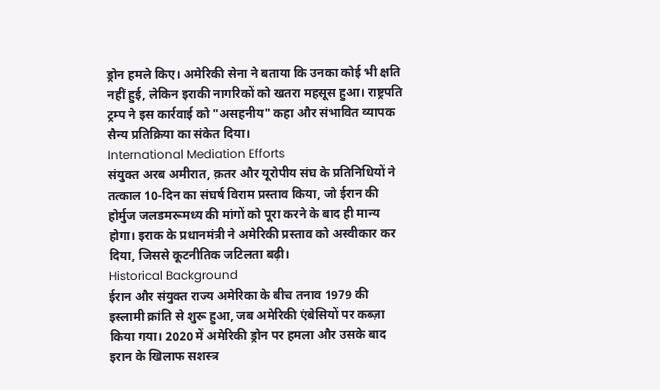ड्रोन हमले किए। अमेरिकी सेना ने बताया कि उनका कोई भी क्षति नहीं हुई, लेकिन इराकी नागरिकों को खतरा महसूस हुआ। राष्ट्रपति ट्रम्प ने इस कार्रवाई को "असहनीय" कहा और संभावित व्यापक सैन्य प्रतिक्रिया का संकेत दिया।
International Mediation Efforts
संयुक्त अरब अमीरात, क़तर और यूरोपीय संघ के प्रतिनिधियों ने तत्काल 10‑दिन का संघर्ष विराम प्रस्ताव किया, जो ईरान की होर्मुज जलडमरूमध्य की मांगों को पूरा करने के बाद ही मान्य होगा। इराक के प्रधानमंत्री ने अमेरिकी प्रस्ताव को अस्वीकार कर दिया, जिससे कूटनीतिक जटिलता बढ़ी।
Historical Background
ईरान और संयुक्त राज्य अमेरिका के बीच तनाव 1979 की इस्लामी क्रांति से शुरू हुआ, जब अमेरिकी एंबेसियों पर कब्ज़ा किया गया। 2020 में अमेरिकी ड्रोन पर हमला और उसके बाद इरान के खिलाफ सशस्त्र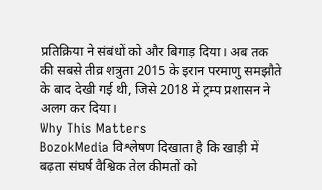प्रतिक्रिया ने संबंधों को और बिगाड़ दिया। अब तक की सबसे तीव्र शत्रुता 2015 के इरान परमाणु समझौते के बाद देखी गई थी, जिसे 2018 में ट्रम्प प्रशासन ने अलग कर दिया।
Why This Matters
BozokMedia विश्लेषण दिखाता है कि खाड़ी में बढ़ता संघर्ष वैश्विक तेल कीमतों को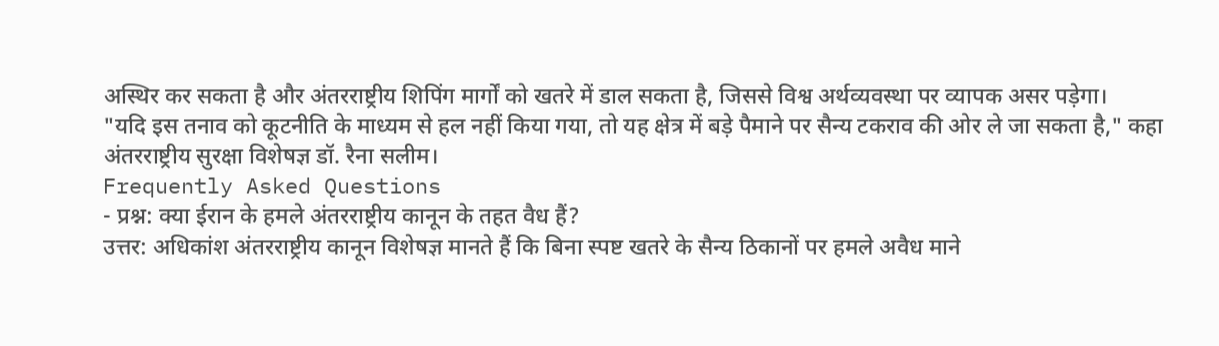अस्थिर कर सकता है और अंतरराष्ट्रीय शिपिंग मार्गों को खतरे में डाल सकता है, जिससे विश्व अर्थव्यवस्था पर व्यापक असर पड़ेगा।
"यदि इस तनाव को कूटनीति के माध्यम से हल नहीं किया गया, तो यह क्षेत्र में बड़े पैमाने पर सैन्य टकराव की ओर ले जा सकता है," कहा अंतरराष्ट्रीय सुरक्षा विशेषज्ञ डॉ. रैना सलीम।
Frequently Asked Questions
- प्रश्न: क्या ईरान के हमले अंतरराष्ट्रीय कानून के तहत वैध हैं?
उत्तर: अधिकांश अंतरराष्ट्रीय कानून विशेषज्ञ मानते हैं कि बिना स्पष्ट खतरे के सैन्य ठिकानों पर हमले अवैध माने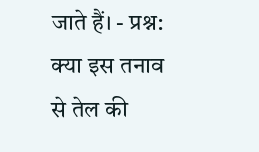जाते हैं। - प्रश्न: क्या इस तनाव से तेल की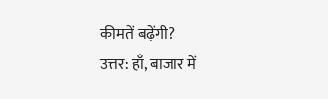कीमतें बढ़ेंगी?
उत्तर: हाँ, बाजार में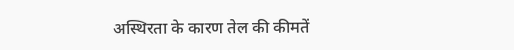अस्थिरता के कारण तेल की कीमतें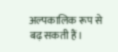अल्पकालिक रूप से बढ़ सकती हैं।